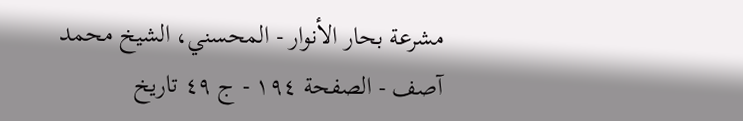مشرعة بحار الأنوار - المحسني، الشيخ محمد آصف - الصفحة ١٩٤ - ج ٤٩ تاريخ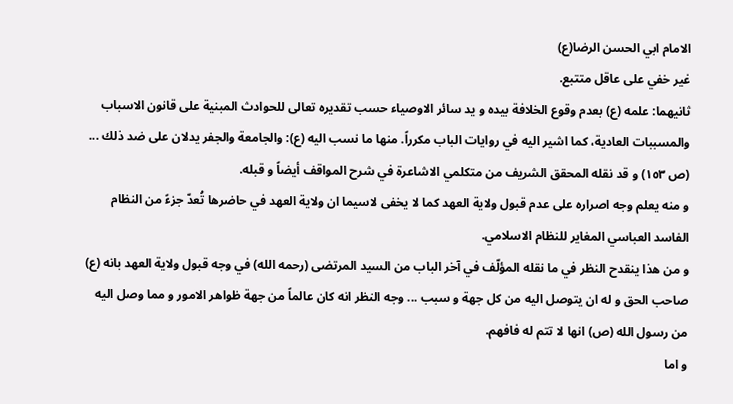الامام ابي الحسن الرضا(ع)
غير خفي على عاقل متتبع.
ثانيهما: علمه (ع) بعدم وقوع الخلافة بيده و يد سائر الاوصياء حسب تقديره تعالى للحوادث المبنية على قانون الاسباب والمسببات العادية، كما اشير اليه في روايات الباب مكرراً. منها ما نسب اليه (ع): والجامعة والجفر يدلان على ضد ذلك ... (ص ١٥٣) و قد نقله المحقق الشريف من متكلمي الاشاعرة في شرح المواقف أيضاً و قبله.
و منه يعلم وجه اصراره على عدم قبول ولاية العهد كما لا يخفى لاسيما ان ولاية العهد في حاضرها تُعدّ جزءً من النظام الفاسد العباسي المغاير للنظام الاسلامي.
و من هذا ينقدح النظر في ما نقله المؤلّف في آخر الباب من السيد المرتضى (رحمه الله) في وجه قبول ولاية العهد بانه (ع) صاحب الحق و له ان يتوصل اليه من كل جهة و سبب ... وجه النظر انه كان عالماً من جهة ظواهر الامور و مما وصل اليه من رسول الله (ص) انها لا تتم له فافهم.
و اما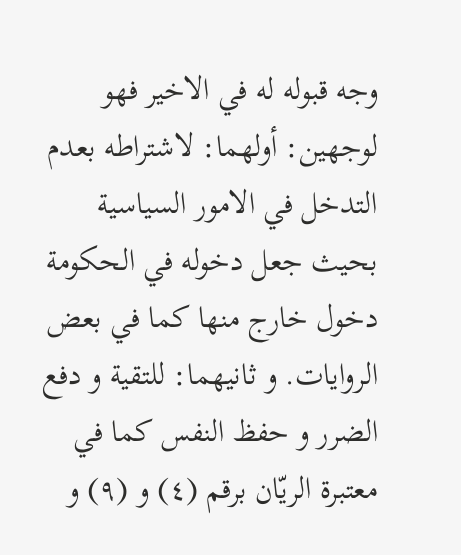وجه قبوله له في الاخير فهو لوجهين: أولهما: لاشتراطه بعدم التدخل في الامور السياسية بحيث جعل دخوله في الحكومة دخول خارج منها كما في بعض الروايات. و ثانيهما: للتقية و دفع الضرر و حفظ النفس كما في معتبرة الريّان برقم (٤) و (٩) و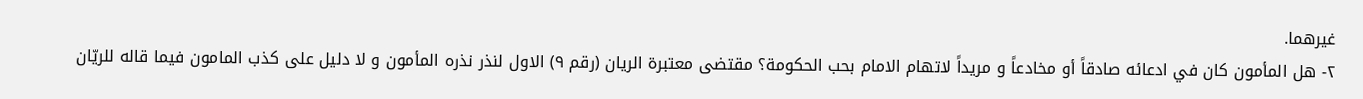غيرهما.
٢- هل المأمون كان في ادعائه صادقاً أو مخادعاً و مريداً لاتهام الامام بحب الحكومة؟ مقتضى معتبرة الريان (رقم ٩) الاول لنذر نذره المأمون و لا دليل على كذب المامون فيما قاله للريّان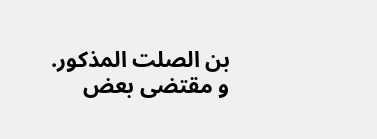بن الصلت المذكور. و مقتضى بعض